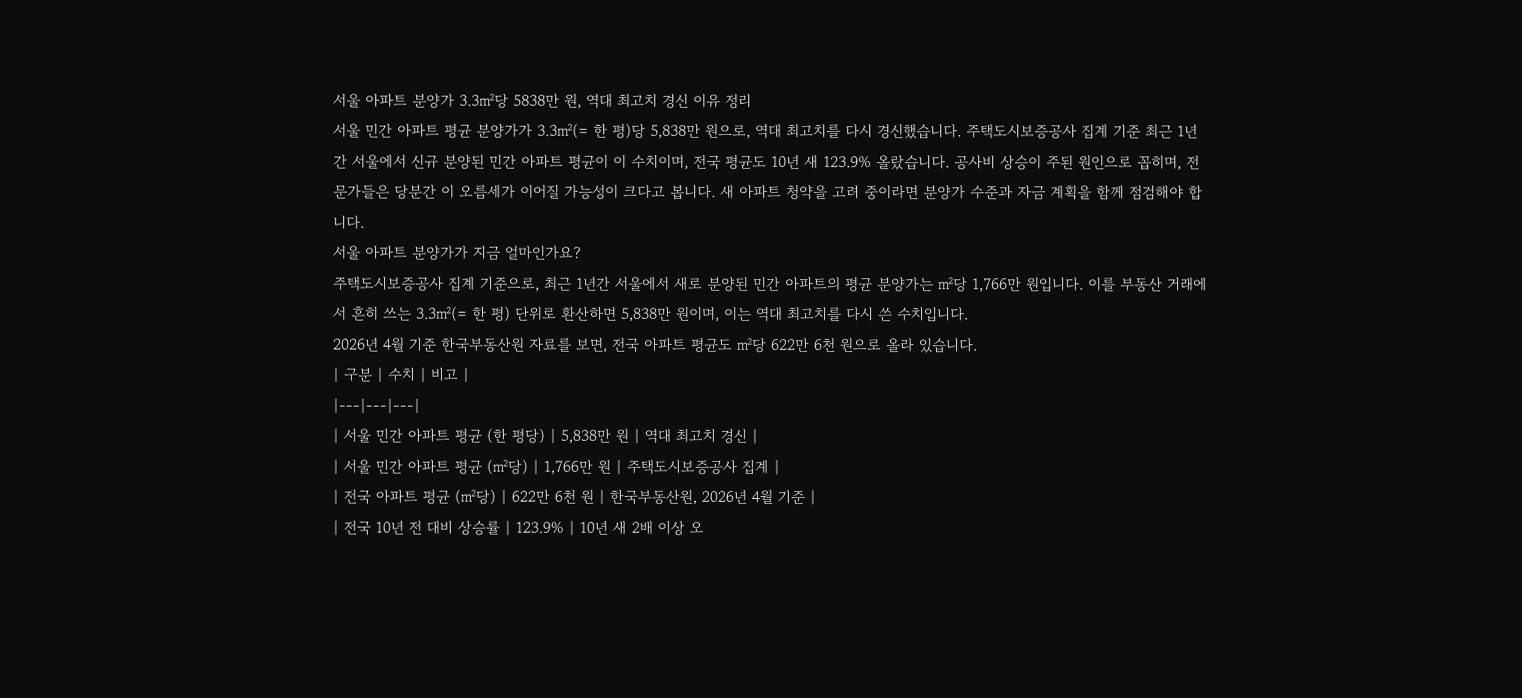서울 아파트 분양가 3.3㎡당 5838만 원, 역대 최고치 경신 이유 정리
서울 민간 아파트 평균 분양가가 3.3㎡(= 한 평)당 5,838만 원으로, 역대 최고치를 다시 경신했습니다. 주택도시보증공사 집계 기준 최근 1년간 서울에서 신규 분양된 민간 아파트 평균이 이 수치이며, 전국 평균도 10년 새 123.9% 올랐습니다. 공사비 상승이 주된 원인으로 꼽히며, 전문가들은 당분간 이 오름세가 이어질 가능성이 크다고 봅니다. 새 아파트 청약을 고려 중이라면 분양가 수준과 자금 계획을 함께 점검해야 합니다.
서울 아파트 분양가가 지금 얼마인가요?
주택도시보증공사 집계 기준으로, 최근 1년간 서울에서 새로 분양된 민간 아파트의 평균 분양가는 ㎡당 1,766만 원입니다. 이를 부동산 거래에서 흔히 쓰는 3.3㎡(= 한 평) 단위로 환산하면 5,838만 원이며, 이는 역대 최고치를 다시 쓴 수치입니다.
2026년 4월 기준 한국부동산원 자료를 보면, 전국 아파트 평균도 ㎡당 622만 6천 원으로 올라 있습니다.
| 구분 | 수치 | 비고 |
|---|---|---|
| 서울 민간 아파트 평균 (한 평당) | 5,838만 원 | 역대 최고치 경신 |
| 서울 민간 아파트 평균 (㎡당) | 1,766만 원 | 주택도시보증공사 집계 |
| 전국 아파트 평균 (㎡당) | 622만 6천 원 | 한국부동산원, 2026년 4월 기준 |
| 전국 10년 전 대비 상승률 | 123.9% | 10년 새 2배 이상 오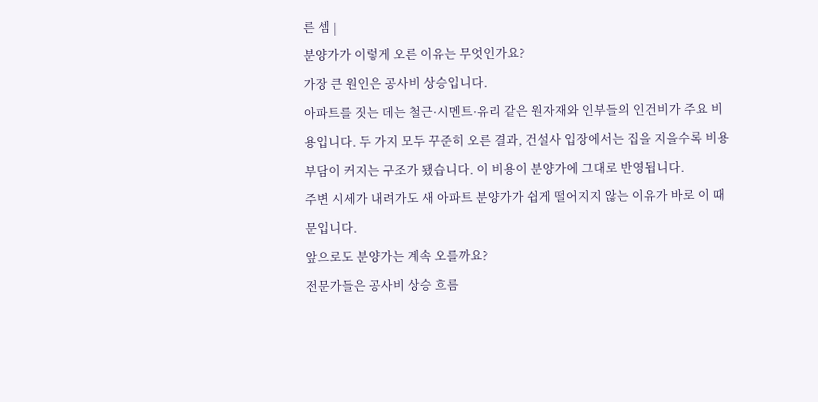른 셈 |
분양가가 이렇게 오른 이유는 무엇인가요?
가장 큰 원인은 공사비 상승입니다.
아파트를 짓는 데는 철근·시멘트·유리 같은 원자재와 인부들의 인건비가 주요 비용입니다. 두 가지 모두 꾸준히 오른 결과, 건설사 입장에서는 집을 지을수록 비용 부담이 커지는 구조가 됐습니다. 이 비용이 분양가에 그대로 반영됩니다.
주변 시세가 내려가도 새 아파트 분양가가 쉽게 떨어지지 않는 이유가 바로 이 때문입니다.
앞으로도 분양가는 계속 오를까요?
전문가들은 공사비 상승 흐름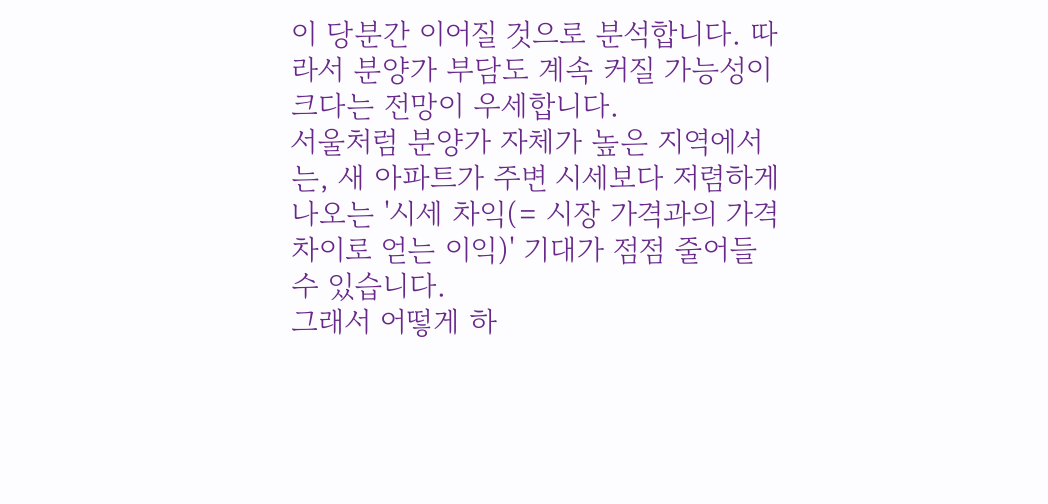이 당분간 이어질 것으로 분석합니다. 따라서 분양가 부담도 계속 커질 가능성이 크다는 전망이 우세합니다.
서울처럼 분양가 자체가 높은 지역에서는, 새 아파트가 주변 시세보다 저렴하게 나오는 '시세 차익(= 시장 가격과의 가격 차이로 얻는 이익)' 기대가 점점 줄어들 수 있습니다.
그래서 어떻게 하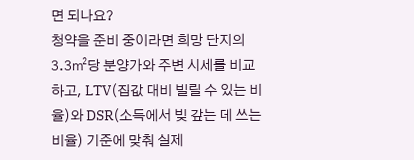면 되나요?
청약을 준비 중이라면 희망 단지의 3.3㎡당 분양가와 주변 시세를 비교하고, LTV(집값 대비 빌릴 수 있는 비율)와 DSR(소득에서 빚 갚는 데 쓰는 비율) 기준에 맞춰 실제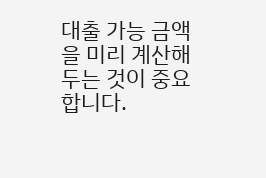대출 가능 금액을 미리 계산해두는 것이 중요합니다.